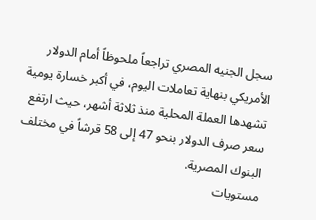سجل الجنيه المصري تراجعاً ملحوظاً أمام الدولار الأمريكي بنهاية تعاملات اليوم، في أكبر خسارة يومية تشهدها العملة المحلية منذ ثلاثة أشهر، حيث ارتفع سعر صرف الدولار بنحو 47 إلى 58 قرشاً في مختلف البنوك المصرية.
مستويات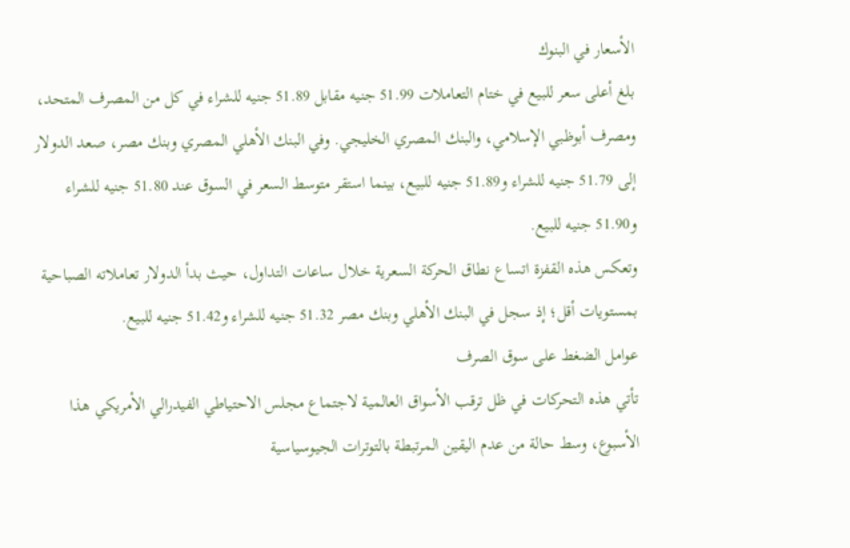الأسعار في البنوك
بلغ أعلى سعر للبيع في ختام التعاملات 51.99 جنيه مقابل 51.89 جنيه للشراء في كل من المصرف المتحد، ومصرف أبوظبي الإسلامي، والبنك المصري الخليجي. وفي البنك الأهلي المصري وبنك مصر، صعد الدولار إلى 51.79 جنيه للشراء و51.89 جنيه للبيع، بينما استقر متوسط السعر في السوق عند 51.80 جنيه للشراء و51.90 جنيه للبيع.
وتعكس هذه القفزة اتساع نطاق الحركة السعرية خلال ساعات التداول، حيث بدأ الدولار تعاملاته الصباحية بمستويات أقل؛ إذ سجل في البنك الأهلي وبنك مصر 51.32 جنيه للشراء و51.42 جنيه للبيع.
عوامل الضغط على سوق الصرف
تأتي هذه التحركات في ظل ترقب الأسواق العالمية لاجتماع مجلس الاحتياطي الفيدرالي الأمريكي هذا الأسبوع، وسط حالة من عدم اليقين المرتبطة بالتوترات الجيوسياسية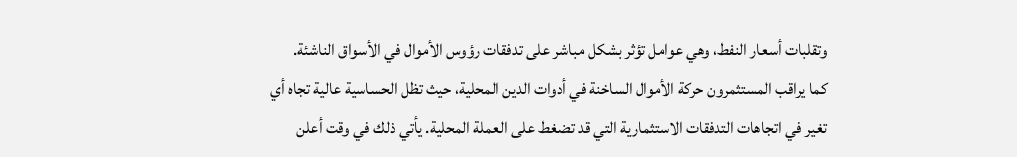وتقلبات أسعار النفط، وهي عوامل تؤثر بشكل مباشر على تدفقات رؤوس الأموال في الأسواق الناشئة.
كما يراقب المستثمرون حركة الأموال الساخنة في أدوات الدين المحلية، حيث تظل الحساسية عالية تجاه أي تغير في اتجاهات التدفقات الاستثمارية التي قد تضغط على العملة المحلية. يأتي ذلك في وقت أعلن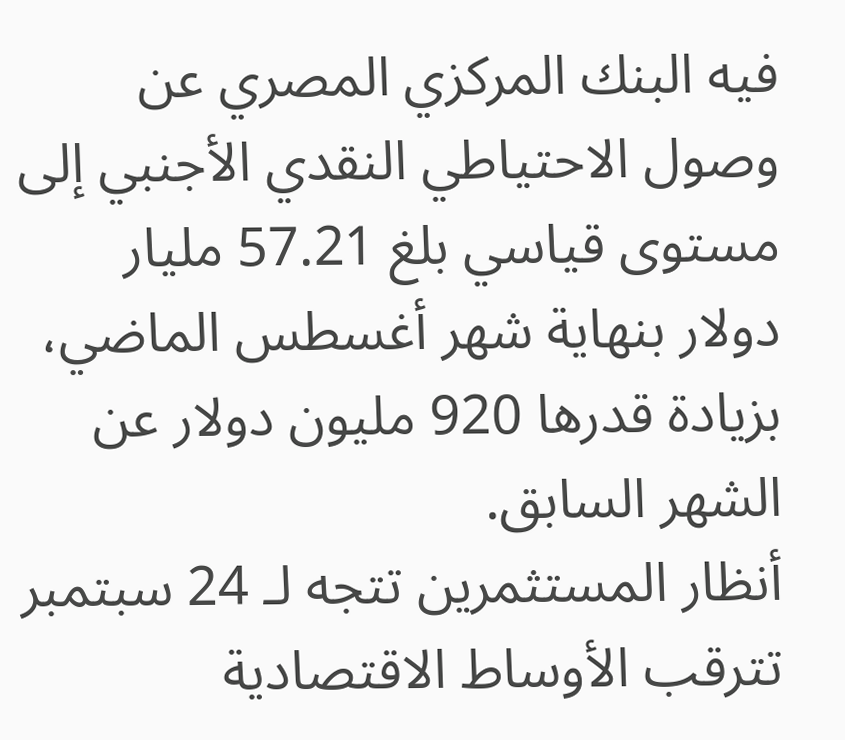فيه البنك المركزي المصري عن وصول الاحتياطي النقدي الأجنبي إلى مستوى قياسي بلغ 57.21 مليار دولار بنهاية شهر أغسطس الماضي، بزيادة قدرها 920 مليون دولار عن الشهر السابق.
أنظار المستثمرين تتجه لـ 24 سبتمبر
تترقب الأوساط الاقتصادية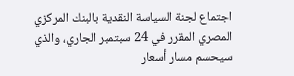اجتماع لجنة السياسة النقدية بالبنك المركزي المصري المقرر في 24 سبتمبر الجاري، والذي سيحسم مسار أسعار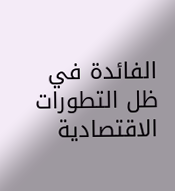الفائدة في ظل التطورات الاقتصادية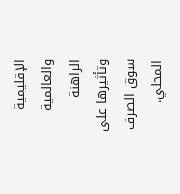الإقليمية والعالمية الراهنة وتأثيرها على سوق الصرف المحلي.